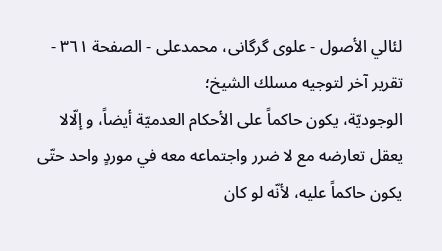لئالي الأصول - علوی گرگانی، محمدعلی - الصفحة ٣٦١ - تقریر آخر لتوجيه مسلك الشيخ؛
الوجوديّة، يكون حاكماً على الأحكام العدميّة أيضاً، و إلّالا يعقل تعارضه مع لا ضرر واجتماعه معه في موردٍ واحد حتّى يكون حاكماً عليه، لأنّه لو كان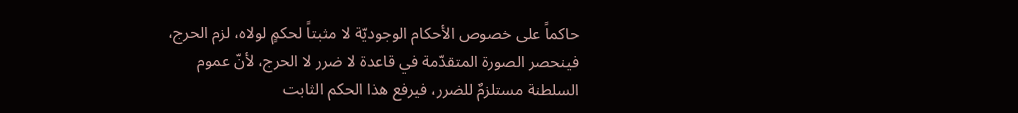حاكماً على خصوص الأحكام الوجوديّة لا مثبتاً لحكمٍ لولاه، لزم الحرج، فينحصر الصورة المتقدّمة في قاعدة لا ضرر لا الحرج، لأنّ عموم السلطنة مستلزمٌ للضرر، فيرفع هذا الحكم الثابت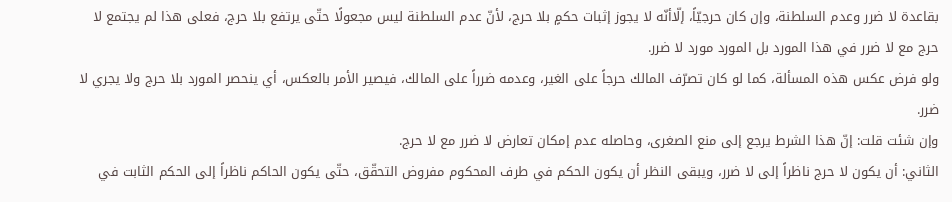بقاعدة لا ضرر وعدم السلطنة، وإن كان حرجيّاً، إلّاأنّه لا يجوز إثبات حكمٍ بلا حرج، لأنّ عدم السلطنة ليس مجعولًا حتّى يرتفع بلا حرج، فعلى هذا لم يجتمع لا حرج مع لا ضرر في هذا المورد بل المورد مورد لا ضرر.
ولو فرض عكس هذه المسألة، كما لو كان تصرّف المالك حرجاً على الغير، وعدمه ضرراً على المالك، فيصير الأمر بالعكس، أي ينحصر المورد بلا حرج ولا يجري لا ضرر.
وإن شئت قلت: إنّ هذا الشرط يرجع إلى منع الصغرى، وحاصله عدم إمكان تعارض لا ضرر مع لا حرج.
الثاني: أن يكون لا حرج ناظراً إلى لا ضرر، ويبقى النظر أن يكون الحكم في طرف المحكوم مفروض التحقّق، حتّى يكون الحاكم ناظراً إلى الحكم الثابت في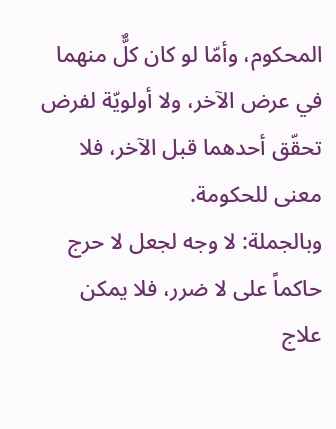المحكوم، وأمّا لو كان كلٌّ منهما في عرض الآخر، ولا أولويّة لفرض تحقّق أحدهما قبل الآخر، فلا معنى للحكومة.
وبالجملة: لا وجه لجعل لا حرج حاكماً على لا ضرر، فلا يمكن علاج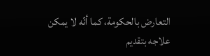التعارض بالحكومة، كما أنّه لا يمكن علاجه بتقديم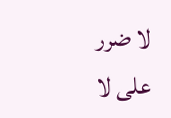لا ضرر على لا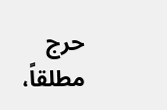حرج مطلقاً،